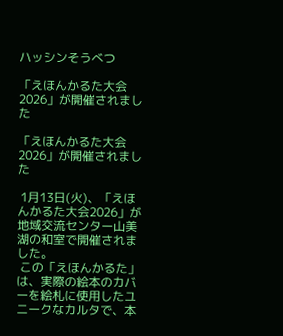ハッシンそうべつ

「えほんかるた大会2026」が開催されました

「えほんかるた大会2026」が開催されました

 1月13日(火)、「えほんかるた大会2026」が地域交流センター山美湖の和室で開催されました。
 この「えほんかるた」は、実際の絵本のカバーを絵札に使用したユニークなカルタで、本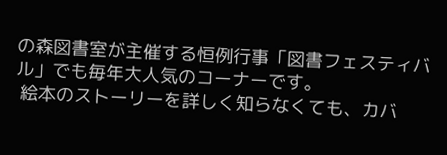の森図書室が主催する恒例行事「図書フェスティバル」でも毎年大人気のコーナーです。
 絵本のストーリーを詳しく知らなくても、カバ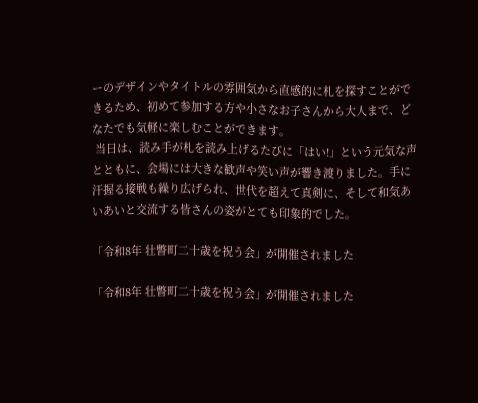ーのデザインやタイトルの雰囲気から直感的に札を探すことができるため、初めて参加する方や小さなお子さんから大人まで、どなたでも気軽に楽しむことができます。
 当日は、読み手が札を読み上げるたびに「はい!」という元気な声とともに、会場には大きな歓声や笑い声が響き渡りました。手に汗握る接戦も繰り広げられ、世代を超えて真剣に、そして和気あいあいと交流する皆さんの姿がとても印象的でした。

「令和8年 壮瞥町二十歳を祝う会」が開催されました

「令和8年 壮瞥町二十歳を祝う会」が開催されました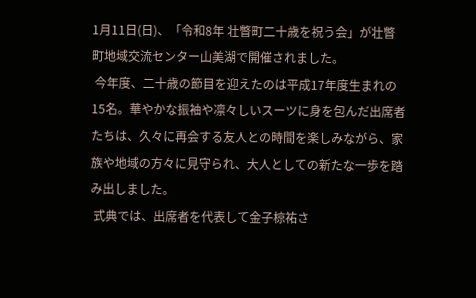1月11日(日)、「令和8年 壮瞥町二十歳を祝う会」が壮瞥町地域交流センター山美湖で開催されました。
 今年度、二十歳の節目を迎えたのは平成17年度生まれの15名。華やかな振袖や凛々しいスーツに身を包んだ出席者たちは、久々に再会する友人との時間を楽しみながら、家族や地域の方々に見守られ、大人としての新たな一歩を踏み出しました。
 式典では、出席者を代表して金子椋祐さ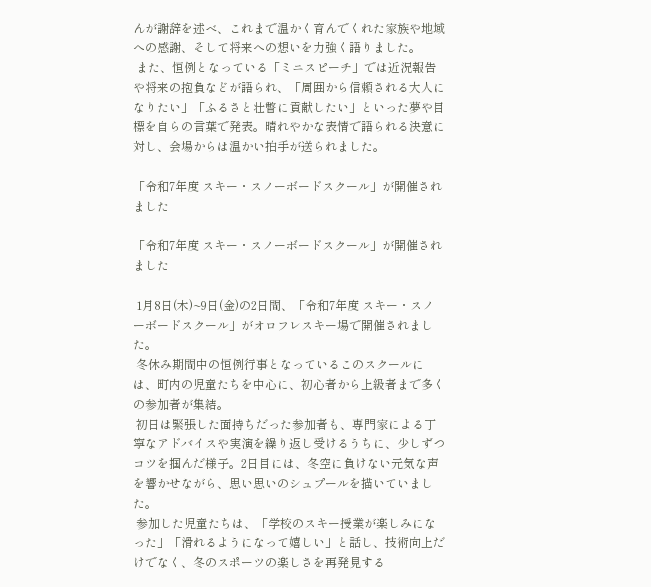んが謝辞を述べ、これまで温かく育んでくれた家族や地域への感謝、そして将来への想いを力強く語りました。
 また、恒例となっている「ミニスピーチ」では近況報告や将来の抱負などが語られ、「周囲から信頼される大人になりたい」「ふるさと壮瞥に貢献したい」といった夢や目標を自らの言葉で発表。晴れやかな表情で語られる決意に対し、会場からは温かい拍手が送られました。

「令和7年度 スキー・スノーボードスクール」が開催されました

「令和7年度 スキー・スノーボードスクール」が開催されました

 1月8日(木)~9日(金)の2日間、「令和7年度 スキー・スノーボードスクール」がオロフレスキー場で開催されました。
 冬休み期間中の恒例行事となっているこのスクールには、町内の児童たちを中心に、初心者から上級者まで多くの参加者が集結。
 初日は緊張した面持ちだった参加者も、専門家による丁寧なアドバイスや実演を繰り返し受けるうちに、少しずつコツを掴んだ様子。2日目には、冬空に負けない元気な声を響かせながら、思い思いのシュプールを描いていました。
 参加した児童たちは、「学校のスキー授業が楽しみになった」「滑れるようになって嬉しい」と話し、技術向上だけでなく、冬のスポーツの楽しさを再発見する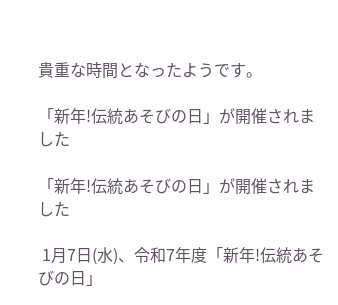貴重な時間となったようです。

「新年!伝統あそびの日」が開催されました

「新年!伝統あそびの日」が開催されました

 1月7日(水)、令和7年度「新年!伝統あそびの日」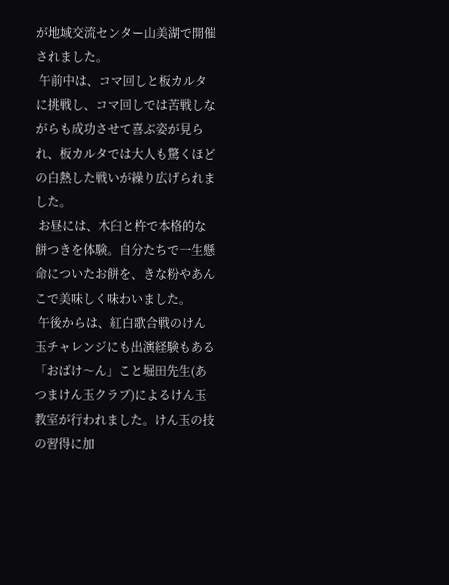が地域交流センター山美湖で開催されました。
 午前中は、コマ回しと板カルタに挑戦し、コマ回しでは苦戦しながらも成功させて喜ぶ姿が見られ、板カルタでは大人も驚くほどの白熱した戦いが繰り広げられました。
 お昼には、木臼と杵で本格的な餅つきを体験。自分たちで一生懸命についたお餅を、きな粉やあんこで美味しく味わいました。
 午後からは、紅白歌合戦のけん玉チャレンジにも出演経験もある「おばけ〜ん」こと堀田先生(あつまけん玉クラブ)によるけん玉教室が行われました。けん玉の技の習得に加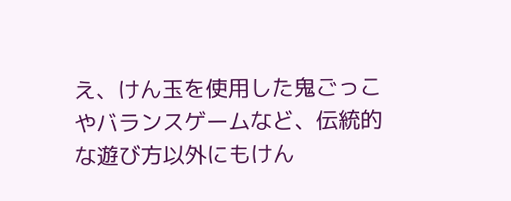え、けん玉を使用した鬼ごっこやバランスゲームなど、伝統的な遊び方以外にもけん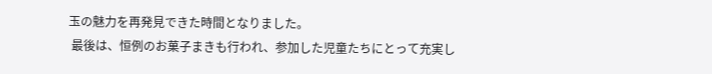玉の魅力を再発見できた時間となりました。
 最後は、恒例のお菓子まきも行われ、参加した児童たちにとって充実し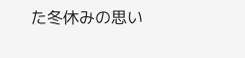た冬休みの思い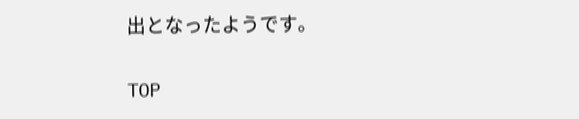出となったようです。

TOP